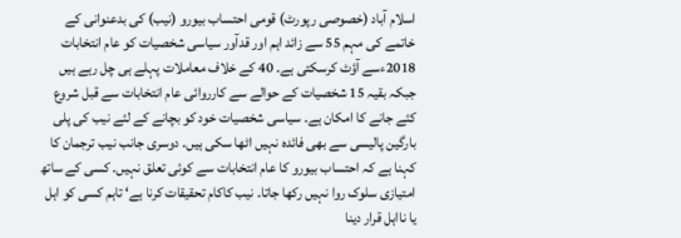اسلام آباد (خصوصی رپورٹ) قومی احتساب بیورو (نیب) کی بدعنوانی کے خاتمے کی مہم 55 سے زائد اہم اور قدآور سیاسی شخصیات کو عام انتخابات 2018ءسے آؤٹ کرسکتی ہے۔ 40 کے خلاف معاملات پہلے ہی چل رہے ہیں جبکہ بقیہ 15 شخصیات کے حوالے سے کارروائی عام انتخابات سے قبل شروع کئے جانے کا امکان ہے۔ سیاسی شخصیات خود کو بچانے کے لئے نیب کی پلی بارگین پالیسی سے بھی فائدہ نہیں اٹھا سکی ہیں۔ دوسری جانب نیب ترجمان کا کہنا ہے کہ احتساب بیورو کا عام انتخابات سے کوئی تعلق نہیں۔ کسی کے ساتھ امتیازی سلوک روا نہیں رکھا جاتا۔ نیب کاکام تحقیقات کرنا ہے‘ تاہم کسی کو اہل یا نااہل قرار دینا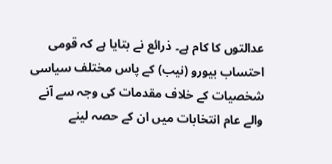عدالتوں کا کام ہے۔ ذرائع نے بتایا ہے کہ قومی احتساب بیورو (نیب) کے پاس مختلف سیاسی شخصیات کے خلاف مقدمات کی وجہ سے آنے والے عام انتخابات میں ان کے حصہ لینے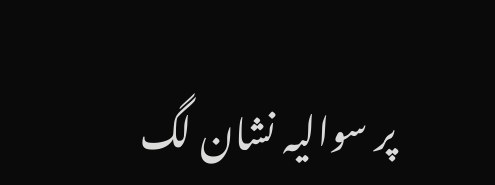پر سوالیہ نشان لگ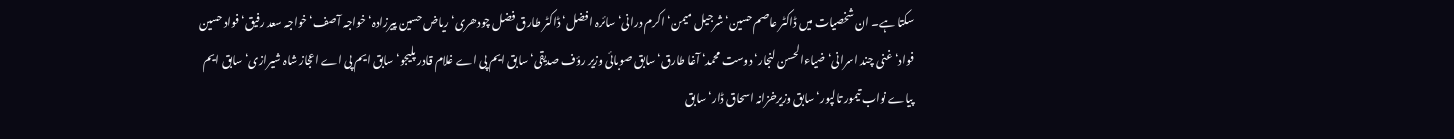سکتا ہے۔ ان شخصیات میں ڈاکٹر عاصم حسین‘ شرجیل میمن‘ اکرم درانی‘ سائرہ افضل‘ ڈاکٹر طارق فضل چودھری‘ ریاض حسین پیرزادہ‘ خواجہ آصف‘ خواجہ سعد رفیق‘ فواد حسین فواد‘ غنی چند اسرانی‘ ضیاءالحسن لنجار‘ دوست محمد‘ آغا طارق‘ سابق صوبائی وزیر رؤف صدیقی‘ سابق ایم پی اے غلام قادر پلیجو‘ سابق ایم پی اے اعجاز شاہ شیرازی‘ سابق ایم پیاے نواب تیمور تالپور‘ سابق وزیرخزانہ اسحاق ڈار‘ سابق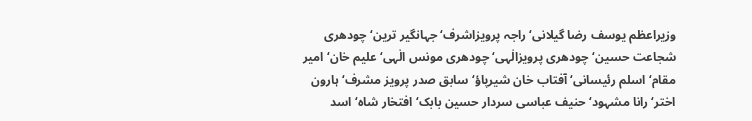وزیراعظم یوسف رضا گیلانی‘ راجہ پرویزاشرف‘ جہانگیر ترین‘ چودھری شجاعت حسین‘ چودھری پرویزالٰہی‘ چودھری مونس الٰہی‘ علیم خان‘ امیر مقام‘ اسلم رئیسانی‘ آفتاب خان شیرپاؤ‘ سابق صدر پرویز مشرف‘ ہارون اختر‘ رانا مشہود‘ حنیف عباسی سردار حسین بابک‘ افتخار شاہ‘ اسد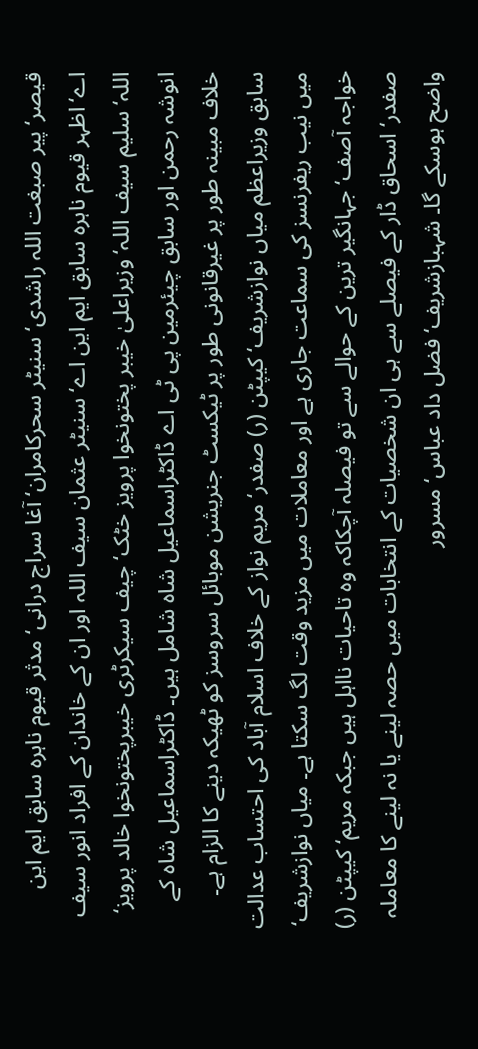قیصر‘ پیر صبغت اللہ راشدی‘ سنیٹر سحرکامران‘ آغا سراج درانی‘ مدثر قیوم ناہرہ سابق ایم این اے‘اظہر قیوم ناہرہ سابق ایم این اے‘ سنیٹر عثمان سیف اللہ اور ان کے خاندان کے افراد انور سیف اللہ‘ سلیم سیف اللہ‘ وزیراعلیٰ خیبر پختونخوا پرویز خٹک‘ چیف سیکرٹری خیبرپختونخوا خالد پرویز‘ انوشہ رحمن اور سابق چیئرمین پی ٹی اے ڈاکٹراسماعیل شاہ شامل ہیں۔ ڈاکٹراسماعیل شاہ کے خلاف مبینہ طور پر غیرقانونی طور پر ٹیکسٹ جنریشن موبائل سروسز کو ٹھیکہ دینے کا الزام ہے۔ سابق وزیراعظم میاں نوازشریف‘ کیپٹن (ر) صفدر‘ مریم نواز کے خلاف اسلام آباد کی احتساب عدالت میں نیب ریفرنسز کی سماعت جاری ہے اور معاملات میں مزید وقت لگ سکتا ہے۔ میاں نوازشریف‘ خواجہ آصف‘ جہانگیر ترین کے حوالے سے تو فیصلہ آچکاکہ وہ تاحیات نااہل ہیں جبکہ مریم‘ کیپٹن (ر) صفدر‘ اسحاق ڈار کے فیصلے سے ہی ان شخصیات کے انتخابات میں حصہ لینے یا نہ لینے کا معاملہ واضح ہوسکے گا۔ شہبازشریف‘ فضل داد عباس‘ مسرور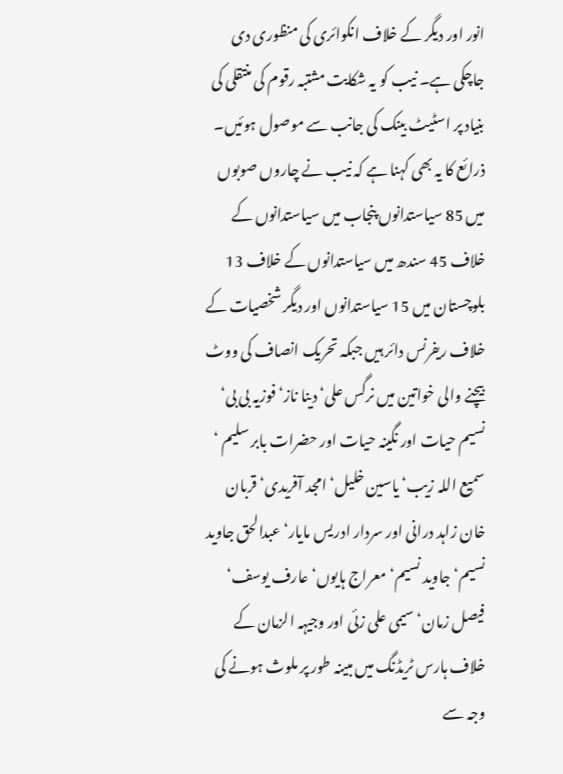انور اور دیگر کے خلاف انکوائری کی منظوری دی جاچکی ہے۔ نیب کو یہ شکایت مشتبہ رقوم کی منتقلی کی بنیاد پر اسٹیٹ بینک کی جانب سے موصول ہوئیں۔ ذرائع کا یہ بھی کہنا ہے کہ نیب نے چاروں صوبوں میں 85 سیاستدانوں پنجاب میں سیاستدانوں کے خلاف 45 سندھ میں سیاستدانوں کے خلاف 13 بلوچستان میں 15 سیاستدانوں اور دیگر شخصیات کے خلاف ریفرنس دائر ہیں جبکہ تحریک انصاف کی ووٹ بیچنے والی خواتین میں نرگس علی‘ دینا ناز‘ فوزیہ بی بی‘ نسیم حیات اور نگینہ حیات اور حضرات بابر سلیم ‘ سمیع اللہ زیب‘ یاسین خلیل‘ امجد آفریدی‘ قربان خان زاہد درانی اور سردار ادریس مایار‘ عبدالحق جاوید نسیم‘ جاوید نسیم‘ معراج ہایوں‘ عارف یوسف‘ فیصل زمان‘ سیمی علی زئی اور وجیہہ الزمان کے خلاف ہارس ٹریڈنگ میں مبینہ طور پر ملوث ہونے کی وجہ سے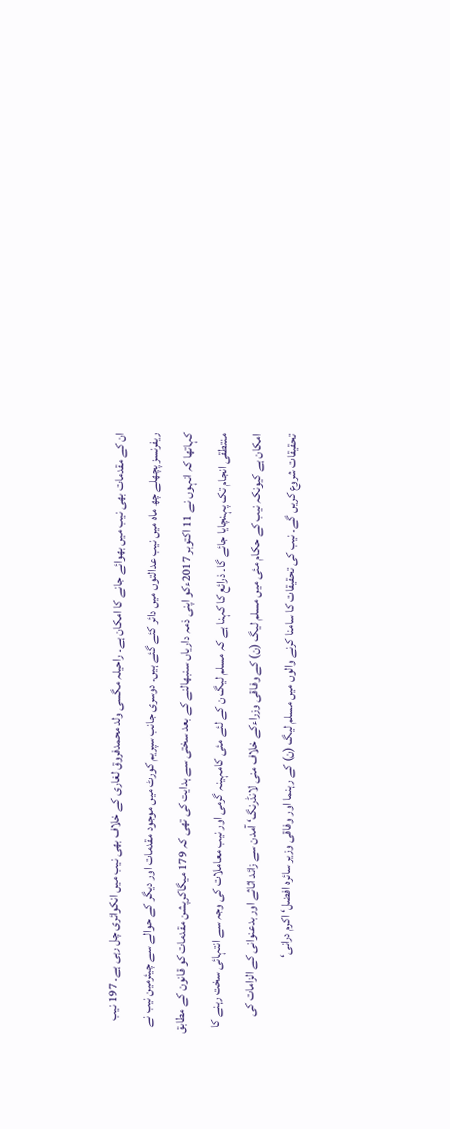ان کے مقدمات بھی نیب میں بھوائے جانے کا امکان ہے۔ راحیلہ مگسی ولد محمدفروق لغاری کے خلاف بھی نیب میں انکوائری چل رہی ہے۔ 197 نیب ریفرنسز پچھلے چھ ماہ میں نیب عدالتوں میں دائر کئے گئے ہیں۔ دوسری جانب سپریم کورٹ میں موجود مقدمات اور دیگر کے حوالے سے چیئرمین نیب نے کہاتھا کہ انہوں نے 11 اکتوبر 2017ءکو اپنی ذمہ داریاں سنبھالنے کے بعد سختی سے ہدایت کی تھی کہ 179 میگاکرپشن مقدمات کو قانون کے مطابق منتطقی انجام تک پہنچایا جائے گا۔ ذرائع کا کہنا ہے کہ مسلم لیگ ن کے لئے مئی کامہینہ گرمی اور نیب معاملات کی وجہ سے انتہائی سخت رہنے کا امکان ہے کیونکہ نیب کے حکام مئی میں مسلم لیگ (ن) کے وفاقی وزراءکے خلاف منی لانڈرنگ‘ آمدن سے زائد اثاثے اور بدعنوانی کے الزامات کی تحقیقات شروع کریں گے۔ نیب کی تحقیقات کا سامنا کرنے والوں میں مسلم لیگ (ن) کے رہنما اور وفاقی وزیر سائرہ افضل‘ اکرم درانی‘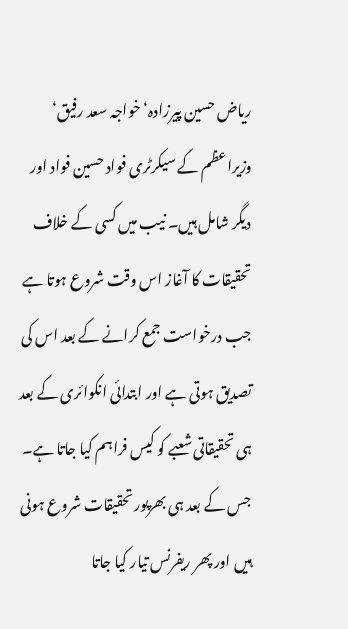ریاض حسین پیرزادہ‘ خواجہ سعد رفیق‘ وزیراعظم کے سیکرٹری فواد حسین فواد اور دیگر شامل ہیں۔ نیب میں کسی کے خلاف تحقیقات کا آغاز اس وقت شروع ہوتا ہے جب درخواست جمع کرانے کے بعد اس کی تصدیق ہوتی ہے اور ابتدائی انکوائری کے بعد ہی تحقیقاتی شعبے کو کیس فراہم کیا جاتا ہے۔ جس کے بعد ہی بھرپور تحقیقات شروع ہونی ہیں اور پھر ریفرنس تیار کیا جاتا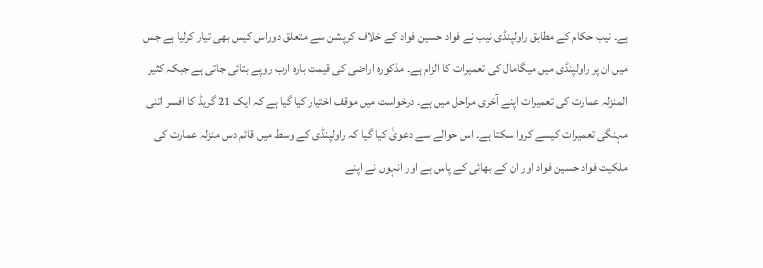ہے۔ نیب حکام کے مطابق راولپنڈی نیب نے فواد حسین فواد کے خلاف کرپشن سے متعلق دوراس کیس بھی تیار کرلیا ہے جس میں ان پر راولپنڈی میں میگامال کی تعمیرات کا الزام ہے۔ مذکورہ اراضی کی قیمت بارہ ارب روپے بتائی جاتی ہے جبکہ کثیر المنزلہ عمارت کی تعمیرات اپنے آخری مراحل میں ہے۔ درخواست میں موقف اختیار کیا گیا ہے کہ ایک 21 گریڈ کا افسر اتنی مہنگی تعمیرات کیسے کروا سکتا ہے۔ اس حوالے سے دعویٰ کیا گیا کہ راولپنڈی کے وسط میں قائم دس منزلہ عمارت کی ملکیت فواد حسین فواد اور ان کے بھائی کے پاس ہے اور انہوں نے اپنے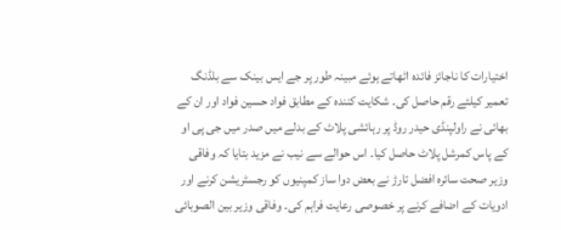اختیارات کا ناجائز فائدہ اٹھاتے ہوئے مبینہ طور پر جے ایس بینک سے بلڈنگ تعمیر کیلئے رقم حاصل کی۔ شکایت کنندہ کے مطابق فواد حسین فواد اور ان کے بھائی نے راولپنڈی حیدر روڈ پر رہائشی پلاٹ کے بدلے میں صدر میں جی پی او کے پاس کمرشل پلاٹ حاصل کیا۔ اس حوالے سے نیب نے مزید بتایا کہ وفاقی وزیر صحت سائرہ افضل تارڑ نے بعض دوا ساز کمپنیوں کو رجسٹریشن کرنے اور ادویات کے اضافے کرنے پر خصوصی رعایت فراہم کی۔ وفاقی وزیر بین الصوبائی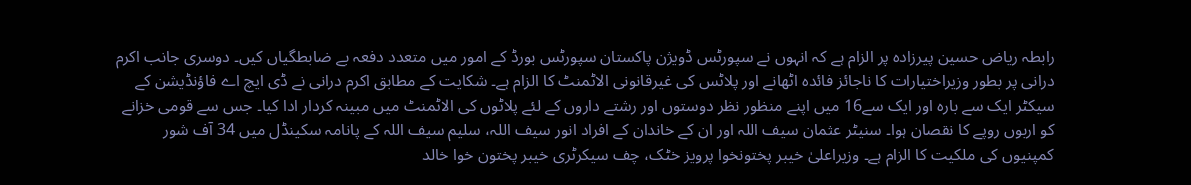رابطہ ریاض حسین پیرزادہ پر الزام ہے کہ انہوں نے سپورٹس ڈویژن پاکستان سپورٹس بورڈ کے امور میں متعدد دفعہ بے ضابطگیاں کیں۔ دوسری جانب اکرم درانی پر بطور وزیراختیارات کا ناجائز فائدہ اٹھانے اور پلاٹس کی غیرقانونی الاٹمنٹ کا الزام ہے۔ شکایت کے مطابق اکرم درانی نے ڈی ایچ اے فاؤنڈیشن کے سیکٹر ایک سے بارہ اور ایک سے16 میں اپنے منظور نظر دوستوں اور رشتے داروں کے لئے پلاٹوں کی الاٹمنٹ میں مبینہ کردار ادا کیا۔ جس سے قومی خزانے کو اربوں روپے کا نقصان ہوا۔ سنیٹر عثمان سیف اللہ اور ان کے خاندان کے افراد انور سیف اللہ، سلیم سیف اللہ کے پانامہ سکینڈل میں 34 آف شور کمپنیوں کی ملکیت کا الزام ہے۔ وزیراعلیٰ خیبر پختونخوا پرویز خٹک، چف سیکرٹری خیبر پختون خوا خالد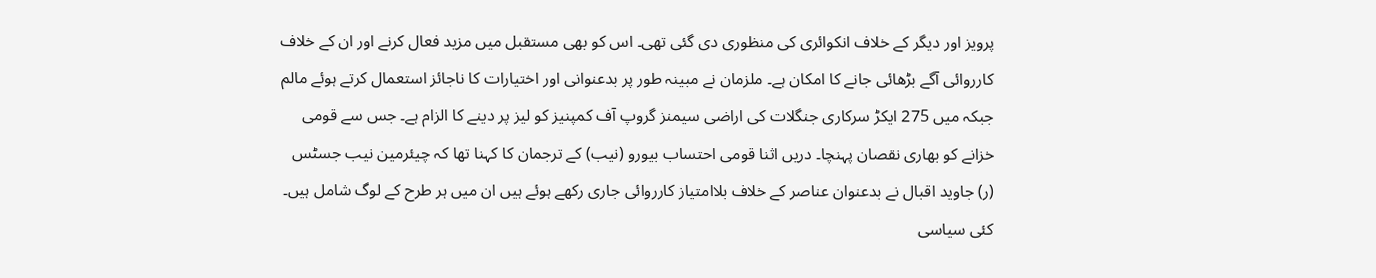پرویز اور دیگر کے خلاف انکوائری کی منظوری دی گئی تھی۔ اس کو بھی مستقبل میں مزید فعال کرنے اور ان کے خلاف کارروائی آگے بڑھائی جانے کا امکان ہے۔ ملزمان نے مبینہ طور پر بدعنوانی اور اختیارات کا ناجائز استعمال کرتے ہوئے مالم جبکہ میں 275 ایکڑ سرکاری جنگلات کی اراضی سیمنز گروپ آف کمپنیز کو لیز پر دینے کا الزام ہے۔ جس سے قومی خزانے کو بھاری نقصان پہنچا۔ دریں اثنا قومی احتساب بیورو (نیب) کے ترجمان کا کہنا تھا کہ چیئرمین نیب جسٹس (ر) جاوید اقبال نے بدعنوان عناصر کے خلاف بلاامتیاز کارروائی جاری رکھے ہوئے ہیں ان میں ہر طرح کے لوگ شامل ہیں۔ کئی سیاسی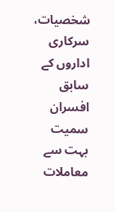شخصیات، سرکاری اداروں کے سابق افسران سمیت بہت سے معاملات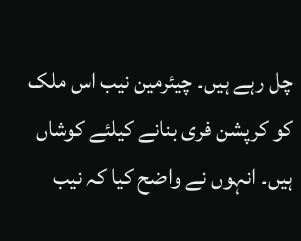چل رہے ہیں۔ چیئرمین نیب اس ملک کو کرپشن فری بنانے کیلئے کوشاں ہیں۔ انہوں نے واضح کیا کہ نیب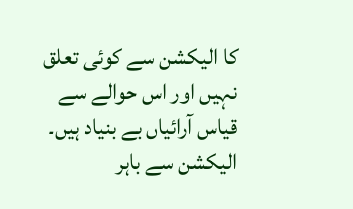کا الیکشن سے کوئی تعلق نہیں اور اس حوالے سے قیاس آرائیاں بے بنیاد ہیں۔
الیکشن سے باہر